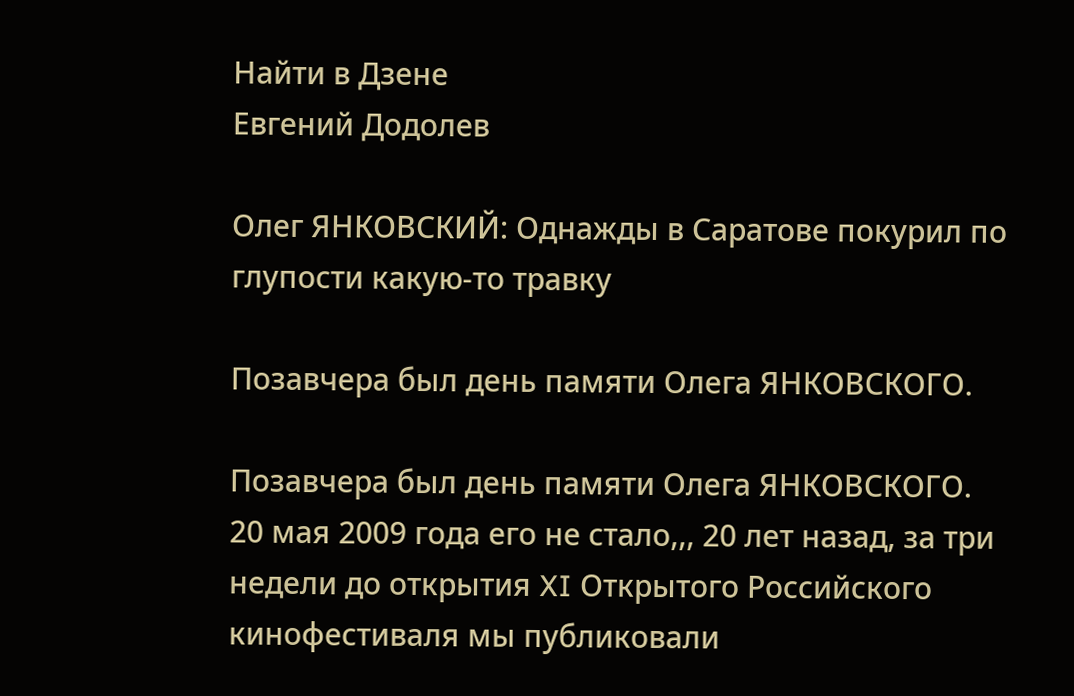Найти в Дзене
Евгений Додолев

Олег ЯНКОВСКИЙ: Однажды в Саратове покурил по глупости какую-то травку

Позавчера был день памяти Олега ЯНКОВСКОГО.

Позавчера был день памяти Олега ЯНКОВСКОГО. 20 мая 2009 года его не стало,,, 20 лет назад, за три недели до открытия XI Открытого Российского кинофестиваля мы публиковали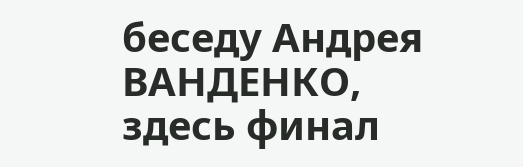беседу Андрея ВАНДЕНКО, здесь финал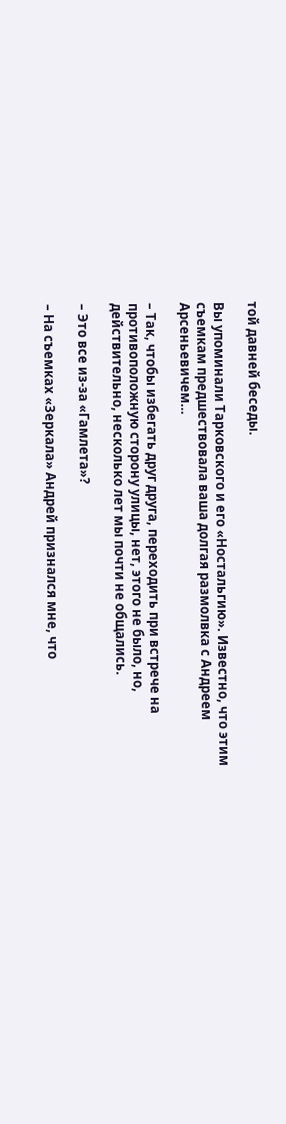той давней беседы.

Вы упоминали Тарковского и его «Ностальгию». Известно, что этим съемкам предшествовала ваша долгая размолвка с Андреем Арсеньевичем…

– Так, чтобы избегать друг друга, переходить при встрече на противоположную сторону улицы, нет, этого не было, но, действительно, несколько лет мы почти не общались.

– Это все из-за «Гамлета»?

– На съемках «Зеркала» Андрей признался мне, что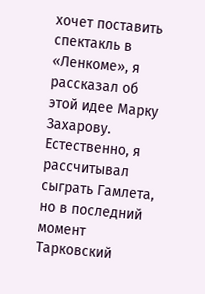хочет поставить спектакль в «Ленкоме», я рассказал об этой идее Марку Захарову. Естественно, я рассчитывал сыграть Гамлета, но в последний момент Тарковский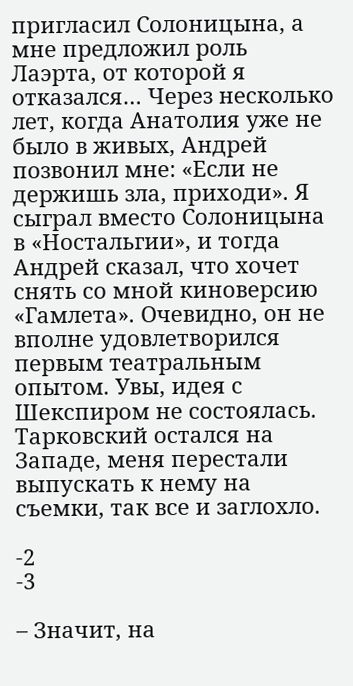пригласил Солоницына, а мне предложил роль Лаэрта, от которой я отказался… Через несколько лет, когда Анатолия уже не было в живых, Андрей позвонил мне: «Если не держишь зла, приходи». Я сыграл вместо Солоницына в «Ностальгии», и тогда Андрей сказал, что хочет снять со мной киноверсию «Гамлета». Очевидно, он не вполне удовлетворился первым театральным опытом. Увы, идея с Шекспиром не состоялась. Тарковский остался на Западе, меня перестали выпускать к нему на съемки, так все и заглохло.

-2
-3

– Значит, на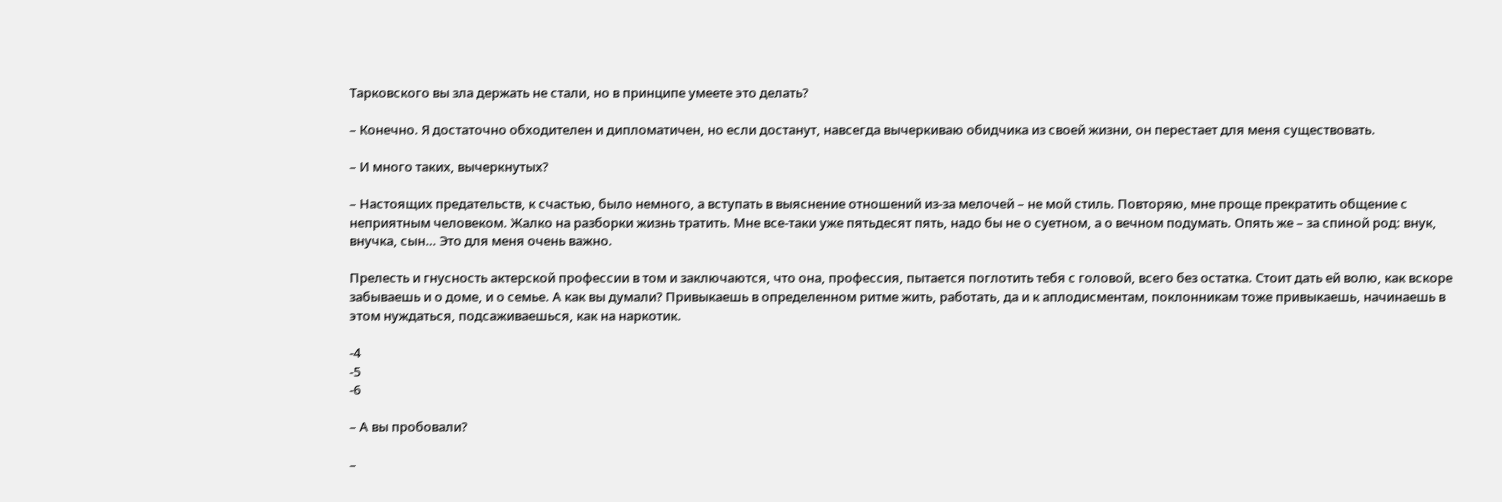Тарковского вы зла держать не стали, но в принципе умеете это делать?

– Конечно. Я достаточно обходителен и дипломатичен, но если достанут, навсегда вычеркиваю обидчика из своей жизни, он перестает для меня существовать.

– И много таких, вычеркнутых?

– Настоящих предательств, к счастью, было немного, а вступать в выяснение отношений из-за мелочей – не мой стиль. Повторяю, мне проще прекратить общение с неприятным человеком. Жалко на разборки жизнь тратить. Мне все-таки уже пятьдесят пять, надо бы не о суетном, а о вечном подумать. Опять же – за спиной род: внук, внучка, сын… Это для меня очень важно.

Прелесть и гнусность актерской профессии в том и заключаются, что она, профессия, пытается поглотить тебя с головой, всего без остатка. Стоит дать ей волю, как вскоре забываешь и о доме, и о семье. А как вы думали? Привыкаешь в определенном ритме жить, работать, да и к аплодисментам, поклонникам тоже привыкаешь, начинаешь в этом нуждаться, подсаживаешься, как на наркотик.

-4
-5
-6

– А вы пробовали?

–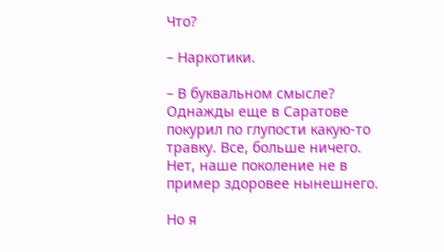Что?

– Наркотики.

– В буквальном смысле? Однажды еще в Саратове покурил по глупости какую-то травку. Все, больше ничего. Нет, наше поколение не в пример здоровее нынешнего.

Но я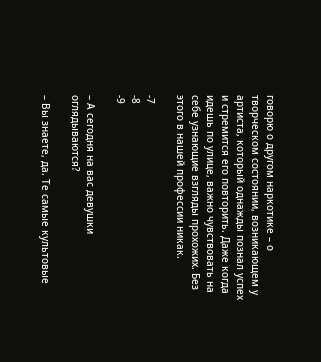говорю о другом наркотике – о творческом состоянии, возникающем у артиста, который однажды познал успех и стремится его повторить. Даже когда идешь по улице, важно чувствовать на себе узнающие взгляды прохожих. Без этого в нашей профессии никак.

-7
-8
-9

– А сегодня на вас девушки оглядываются?

– Вы знаете, да. Те самые культовые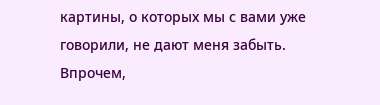картины, о которых мы с вами уже говорили, не дают меня забыть. Впрочем,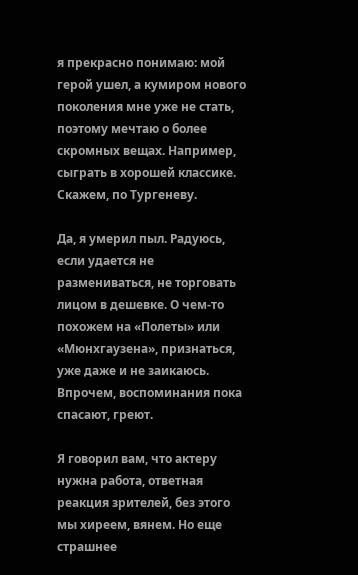я прекрасно понимаю: мой герой ушел, а кумиром нового поколения мне уже не стать, поэтому мечтаю о более скромных вещах. Например, сыграть в хорошей классике. Скажем, по Тургеневу.

Да, я умерил пыл. Радуюсь, если удается не размениваться, не торговать лицом в дешевке. О чем-то похожем на «Полеты» или «Мюнхгаузена», признаться, уже даже и не заикаюсь. Впрочем, воспоминания пока спасают, греют.

Я говорил вам, что актеру нужна работа, ответная реакция зрителей, без этого мы хиреем, вянем. Но еще страшнее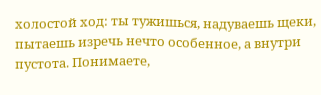холостой ход: ты тужишься, надуваешь щеки, пытаешь изречь нечто особенное, а внутри пустота. Понимаете,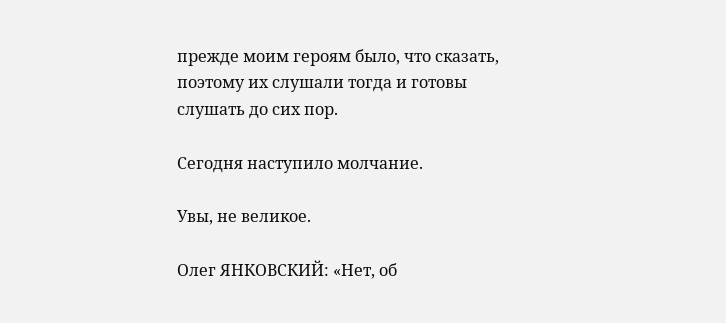прежде моим героям было, что сказать, поэтому их слушали тогда и готовы слушать до сих пор.

Сегодня наступило молчание.

Увы, не великое.

Олег ЯНКОВСКИЙ: «Нет, об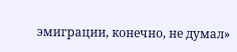эмиграции, конечно, не думал»